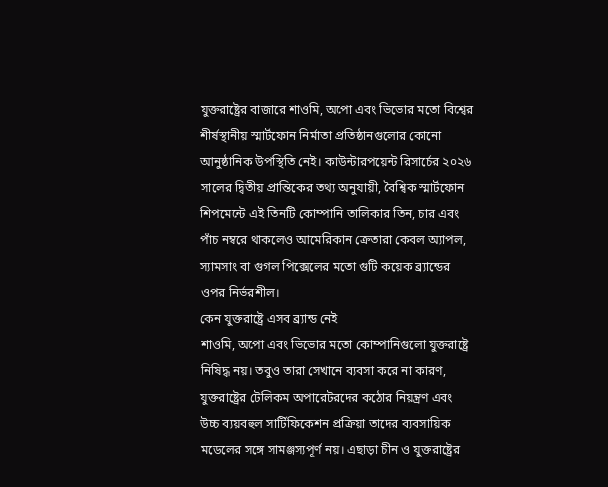যুক্তরাষ্ট্রের বাজারে শাওমি, অপো এবং ভিভোর মতো বিশ্বের শীর্ষস্থানীয় স্মার্টফোন নির্মাতা প্রতিষ্ঠানগুলোর কোনো আনুষ্ঠানিক উপস্থিতি নেই। কাউন্টারপয়েন্ট রিসার্চের ২০২৬ সালের দ্বিতীয় প্রান্তিকের তথ্য অনুযায়ী, বৈশ্বিক স্মার্টফোন শিপমেন্টে এই তিনটি কোম্পানি তালিকার তিন, চার এবং পাঁচ নম্বরে থাকলেও আমেরিকান ক্রেতারা কেবল অ্যাপল, স্যামসাং বা গুগল পিক্সেলের মতো গুটি কয়েক ব্র্যান্ডের ওপর নির্ভরশীল।
কেন যুক্তরাষ্ট্রে এসব ব্র্যান্ড নেই
শাওমি, অপো এবং ভিভোর মতো কোম্পানিগুলো যুক্তরাষ্ট্রে নিষিদ্ধ নয়। তবুও তারা সেখানে ব্যবসা করে না কারণ, যুক্তরাষ্ট্রের টেলিকম অপারেটরদের কঠোর নিয়ন্ত্রণ এবং উচ্চ ব্যয়বহুল সার্টিফিকেশন প্রক্রিয়া তাদের ব্যবসায়িক মডেলের সঙ্গে সামঞ্জস্যপূর্ণ নয়। এছাড়া চীন ও যুক্তরাষ্ট্রের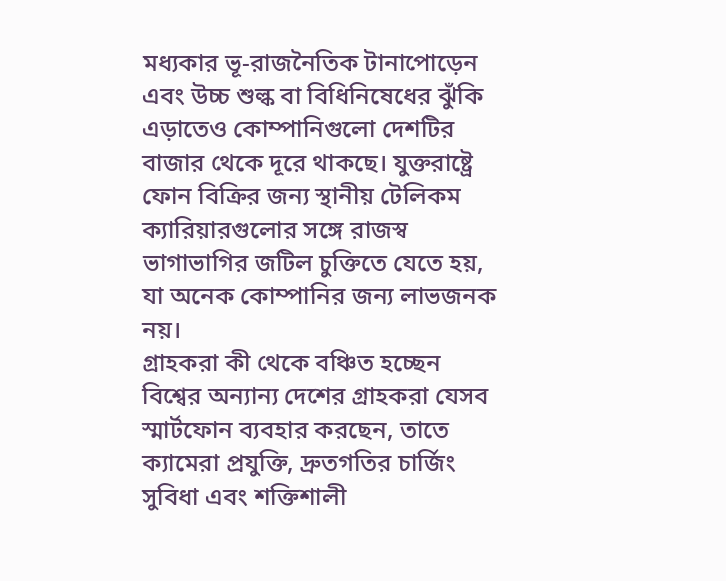মধ্যকার ভূ-রাজনৈতিক টানাপোড়েন এবং উচ্চ শুল্ক বা বিধিনিষেধের ঝুঁকি এড়াতেও কোম্পানিগুলো দেশটির বাজার থেকে দূরে থাকছে। যুক্তরাষ্ট্রে ফোন বিক্রির জন্য স্থানীয় টেলিকম ক্যারিয়ারগুলোর সঙ্গে রাজস্ব ভাগাভাগির জটিল চুক্তিতে যেতে হয়, যা অনেক কোম্পানির জন্য লাভজনক নয়।
গ্রাহকরা কী থেকে বঞ্চিত হচ্ছেন
বিশ্বের অন্যান্য দেশের গ্রাহকরা যেসব স্মার্টফোন ব্যবহার করছেন, তাতে ক্যামেরা প্রযুক্তি, দ্রুতগতির চার্জিং সুবিধা এবং শক্তিশালী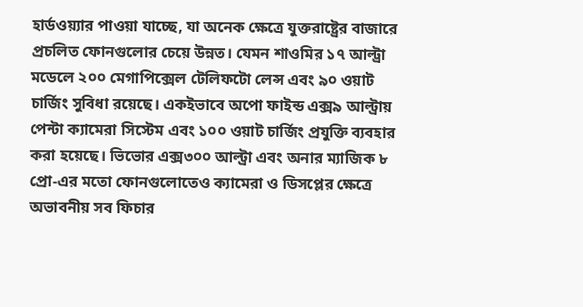হার্ডওয়্যার পাওয়া যাচ্ছে, যা অনেক ক্ষেত্রে যুক্তরাষ্ট্রের বাজারে প্রচলিত ফোনগুলোর চেয়ে উন্নত। যেমন শাওমির ১৭ আল্ট্রা মডেলে ২০০ মেগাপিক্সেল টেলিফটো লেন্স এবং ৯০ ওয়াট চার্জিং সুবিধা রয়েছে। একইভাবে অপো ফাইন্ড এক্স৯ আল্ট্রায় পেন্টা ক্যামেরা সিস্টেম এবং ১০০ ওয়াট চার্জিং প্রযুক্তি ব্যবহার করা হয়েছে। ভিভোর এক্স৩০০ আল্ট্রা এবং অনার ম্যাজিক ৮ প্রো-এর মতো ফোনগুলোতেও ক্যামেরা ও ডিসপ্লের ক্ষেত্রে অভাবনীয় সব ফিচার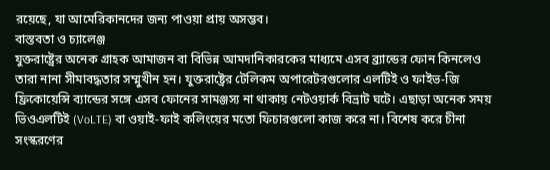রয়েছে, যা আমেরিকানদের জন্য পাওয়া প্রায় অসম্ভব।
বাস্তবতা ও চ্যালেঞ্জ
যুক্তরাষ্ট্রের অনেক গ্রাহক আমাজন বা বিভিন্ন আমদানিকারকের মাধ্যমে এসব ব্র্যান্ডের ফোন কিনলেও তারা নানা সীমাবদ্ধতার সম্মুখীন হন। যুক্তরাষ্ট্রের টেলিকম অপারেটরগুলোর এলটিই ও ফাইভ-জি ফ্রিকোয়েন্সি ব্যান্ডের সঙ্গে এসব ফোনের সামঞ্জস্য না থাকায় নেটওয়ার্ক বিভ্রাট ঘটে। এছাড়া অনেক সময় ভিওএলটিই (VoLTE) বা ওয়াই-ফাই কলিংয়ের মতো ফিচারগুলো কাজ করে না। বিশেষ করে চীনা সংস্করণের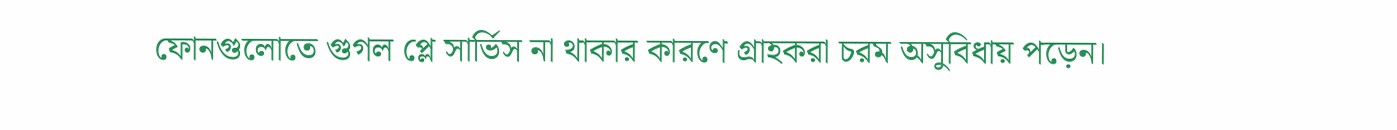ফোনগুলোতে গুগল প্লে সার্ভিস না থাকার কারণে গ্রাহকরা চরম অসুবিধায় পড়েন।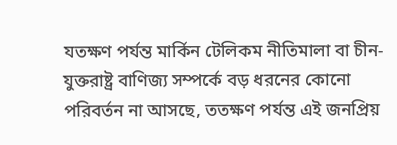যতক্ষণ পর্যন্ত মার্কিন টেলিকম নীতিমালা বা চীন-যুক্তরাষ্ট্র বাণিজ্য সম্পর্কে বড় ধরনের কোনো পরিবর্তন না আসছে, ততক্ষণ পর্যন্ত এই জনপ্রিয়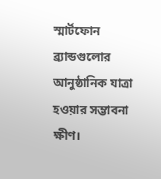স্মার্টফোন ব্র্যান্ডগুলোর আনুষ্ঠানিক যাত্রা হওয়ার সম্ভাবনা ক্ষীণ।